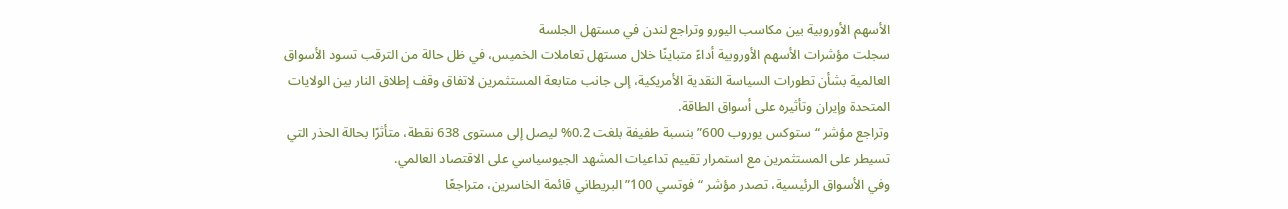الأسهم الأوروبية بين مكاسب اليورو وتراجع لندن في مستهل الجلسة
سجلت مؤشرات الأسهم الأوروبية أداءً متباينًا خلال مستهل تعاملات الخميس، في ظل حالة من الترقب تسود الأسواق العالمية بشأن تطورات السياسة النقدية الأمريكية، إلى جانب متابعة المستثمرين لاتفاق وقف إطلاق النار بين الولايات المتحدة وإيران وتأثيره على أسواق الطاقة.
وتراجع مؤشر “ستوكس يوروب 600” بنسبة طفيفة بلغت 0.2% ليصل إلى مستوى 638 نقطة، متأثرًا بحالة الحذر التي تسيطر على المستثمرين مع استمرار تقييم تداعيات المشهد الجيوسياسي على الاقتصاد العالمي.
وفي الأسواق الرئيسية، تصدر مؤشر “فوتسي 100” البريطاني قائمة الخاسرين، متراجعًا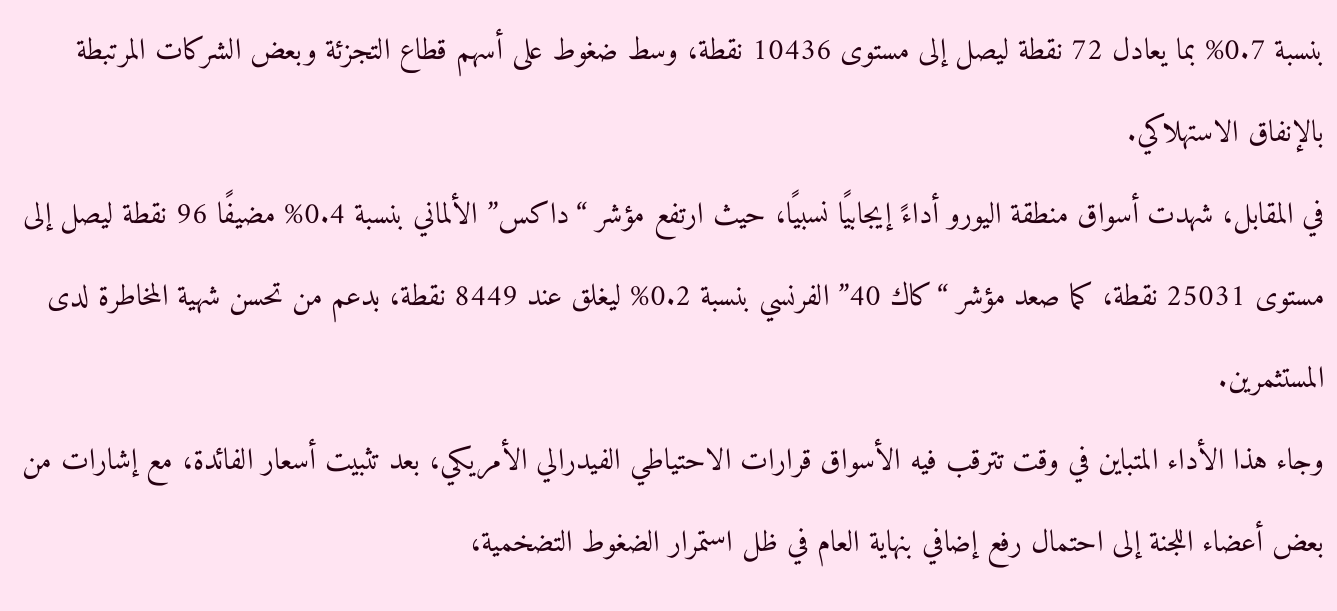بنسبة 0.7% بما يعادل 72 نقطة ليصل إلى مستوى 10436 نقطة، وسط ضغوط على أسهم قطاع التجزئة وبعض الشركات المرتبطة بالإنفاق الاستهلاكي.
في المقابل، شهدت أسواق منطقة اليورو أداءً إيجابيًا نسبيًا، حيث ارتفع مؤشر “داكس” الألماني بنسبة 0.4% مضيفًا 96 نقطة ليصل إلى مستوى 25031 نقطة، كما صعد مؤشر “كاك 40” الفرنسي بنسبة 0.2% ليغلق عند 8449 نقطة، بدعم من تحسن شهية المخاطرة لدى المستثمرين.
وجاء هذا الأداء المتباين في وقت تترقب فيه الأسواق قرارات الاحتياطي الفيدرالي الأمريكي، بعد تثبيت أسعار الفائدة، مع إشارات من بعض أعضاء اللجنة إلى احتمال رفع إضافي بنهاية العام في ظل استمرار الضغوط التضخمية،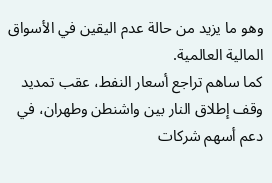وهو ما يزيد من حالة عدم اليقين في الأسواق المالية العالمية.
كما ساهم تراجع أسعار النفط، عقب تمديد وقف إطلاق النار بين واشنطن وطهران، في دعم أسهم شركات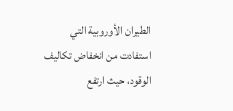الطيران الأوروبية التي استفادت من انخفاض تكاليف الوقود، حيث ارتفع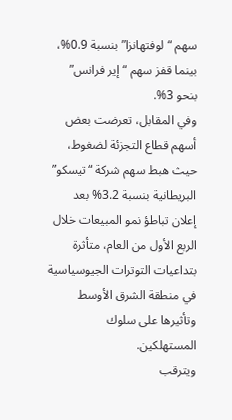سهم “لوفتهانزا” بنسبة 0.9%، بينما قفز سهم “إير فرانس” بنحو 3%.
وفي المقابل، تعرضت بعض أسهم قطاع التجزئة لضغوط، حيث هبط سهم شركة “تيسكو” البريطانية بنسبة 3.2% بعد إعلان تباطؤ نمو المبيعات خلال الربع الأول من العام، متأثرة بتداعيات التوترات الجيوسياسية في منطقة الشرق الأوسط وتأثيرها على سلوك المستهلكين.
ويترقب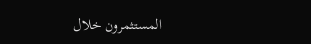المستثمرون خلال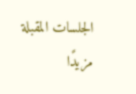الجلسات المقبلة مزيدًا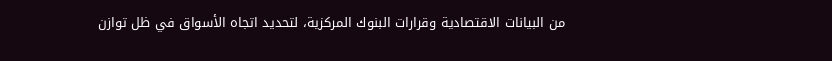من البيانات الاقتصادية وقرارات البنوك المركزية، لتحديد اتجاه الأسواق في ظل توازن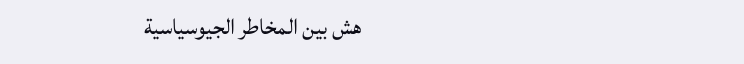هش بين المخاطر الجيوسياسية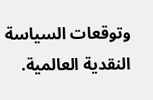وتوقعات السياسة النقدية العالمية.